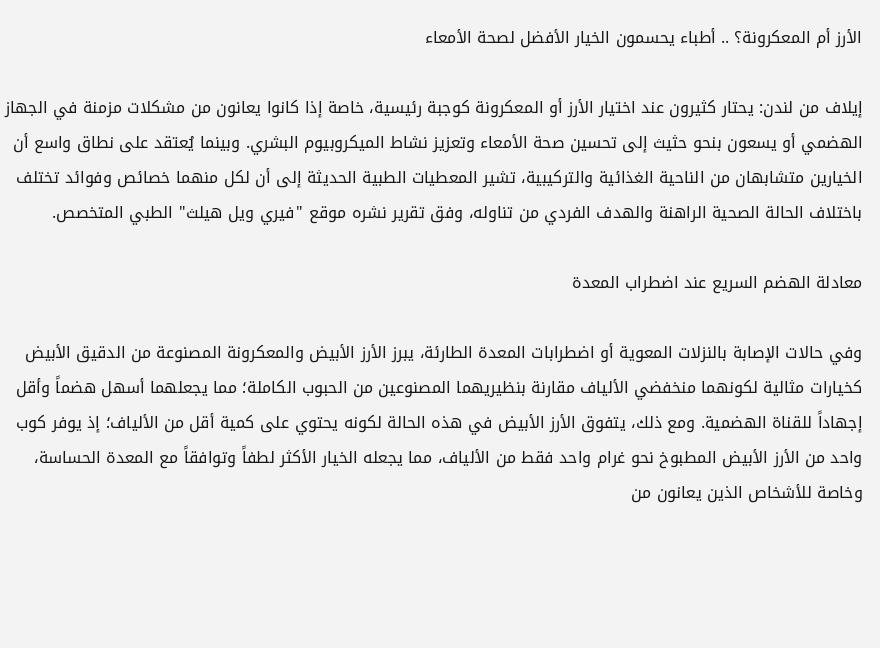الأرز أم المعكرونة؟ .. أطباء يحسمون الخيار الأفضل لصحة الأمعاء

إيلاف من لندن: يحتار كثيرون عند اختيار الأرز أو المعكرونة كوجبة رئيسية، خاصة إذا كانوا يعانون من مشكلات مزمنة في الجهاز الهضمي أو يسعون بنحو حثيث إلى تحسين صحة الأمعاء وتعزيز نشاط الميكروبيوم البشري. وبينما يُعتقد على نطاق واسع أن الخيارين متشابهان من الناحية الغذائية والتركيبية، تشير المعطيات الطبية الحديثة إلى أن لكل منهما خصائص وفوائد تختلف باختلاف الحالة الصحية الراهنة والهدف الفردي من تناوله، وفق تقرير نشره موقع "فيري ويل هيلث" الطبي المتخصص.

معادلة الهضم السريع عند اضطراب المعدة

وفي حالات الإصابة بالنزلات المعوية أو اضطرابات المعدة الطارئة، يبرز الأرز الأبيض والمعكرونة المصنوعة من الدقيق الأبيض كخيارات مثالية لكونهما منخفضي الألياف مقارنة بنظيريهما المصنوعين من الحبوب الكاملة؛ مما يجعلهما أسهل هضماً وأقل إجهاداً للقناة الهضمية. ومع ذلك، يتفوق الأرز الأبيض في هذه الحالة لكونه يحتوي على كمية أقل من الألياف؛ إذ يوفر كوب واحد من الأرز الأبيض المطبوخ نحو غرام واحد فقط من الألياف، مما يجعله الخيار الأكثر لطفاً وتوافقاً مع المعدة الحساسة، وخاصة للأشخاص الذين يعانون من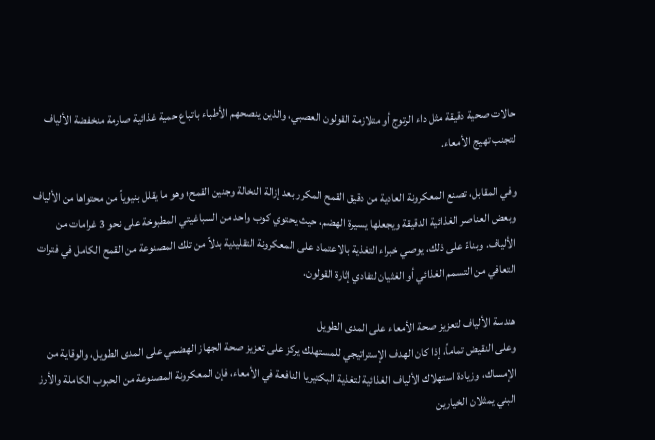حالات صحية دقيقة مثل داء الرتوج أو متلازمة القولون العصبي، والذين ينصحهم الأطباء باتباع حمية غذائية صارمة منخفضة الألياف لتجنب تهيج الأمعاء.

وفي المقابل، تصنع المعكرونة العادية من دقيق القمح المكرر بعد إزالة النخالة وجنين القمح؛ وهو ما يقلل بنيوياً من محتواها من الألياف وبعض العناصر الغذائية الدقيقة ويجعلها يسيرة الهضم، حيث يحتوي كوب واحد من السباغيتي المطبوخة على نحو 3 غرامات من الألياف. وبناءً على ذلك، يوصي خبراء التغذية بالاعتماد على المعكرونة التقليدية بدلاً من تلك المصنوعة من القمح الكامل في فترات التعافي من التسمم الغذائي أو الغثيان لتفادي إثارة القولون.

هندسة الألياف لتعزيز صحة الأمعاء على المدى الطويل
وعلى النقيض تماماً، إذا كان الهدف الإستراتيجي للمستهلك يركز على تعزيز صحة الجهاز الهضمي على المدى الطويل، والوقاية من الإمساك، وزيادة استهلاك الألياف الغذائية لتغذية البكتيريا النافعة في الأمعاء، فإن المعكرونة المصنوعة من الحبوب الكاملة والأرز البني يمثلان الخيارين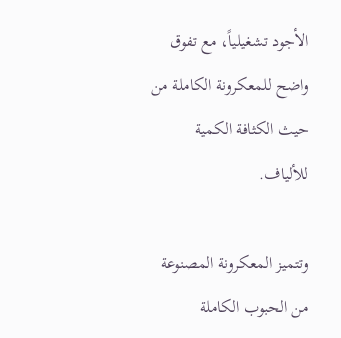الأجود تشغيلياً، مع تفوق واضح للمعكرونة الكاملة من حيث الكثافة الكمية للألياف.

وتتميز المعكرونة المصنوعة من الحبوب الكاملة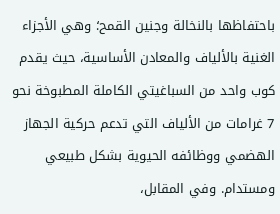باحتفاظها بالنخالة وجنين القمح؛ وهي الأجزاء الغنية بالألياف والمعادن الأساسية، حيث يقدم كوب واحد من السباغيتي الكاملة المطبوخة نحو 7 غرامات من الألياف التي تدعم حركية الجهاز الهضمي ووظائفه الحيوية بشكل طبيعي ومستدام. وفي المقابل،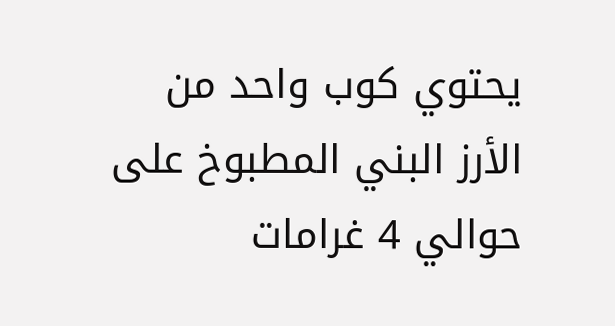يحتوي كوب واحد من الأرز البني المطبوخ على حوالي 4 غرامات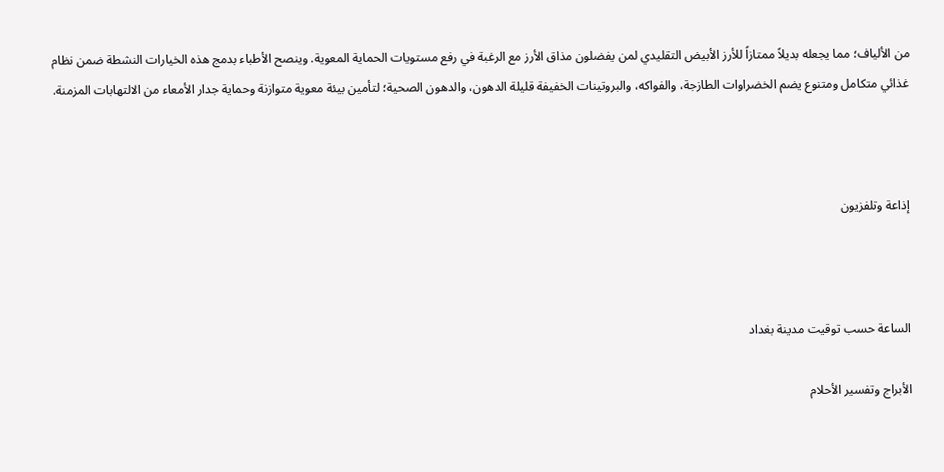من الألياف؛ مما يجعله بديلاً ممتازاً للأرز الأبيض التقليدي لمن يفضلون مذاق الأرز مع الرغبة في رفع مستويات الحماية المعوية. وينصح الأطباء بدمج هذه الخيارات النشطة ضمن نظام غذائي متكامل ومتنوع يضم الخضراوات الطازجة، والفواكه، والبروتينات الخفيفة قليلة الدهون، والدهون الصحية؛ لتأمين بيئة معوية متوازنة وحماية جدار الأمعاء من الالتهابات المزمنة.



إذاعة وتلفزيون



الساعة حسب توقيت مدينة بغداد

الأبراج وتفسير الأحلام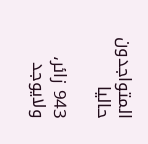المتواجدون حاليا

943 زائر، ولايوجد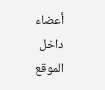أعضاء داخل الموقع